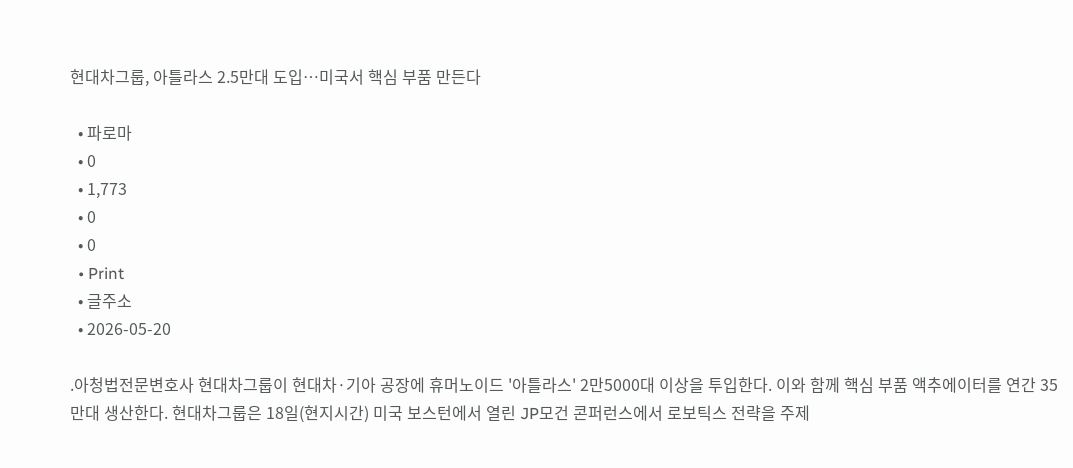현대차그룹, 아틀라스 2.5만대 도입…미국서 핵심 부품 만든다

  • 파로마
  • 0
  • 1,773
  • 0
  • 0
  • Print
  • 글주소
  • 2026-05-20

.아청법전문변호사 현대차그룹이 현대차·기아 공장에 휴머노이드 '아틀라스' 2만5000대 이상을 투입한다. 이와 함께 핵심 부품 액추에이터를 연간 35만대 생산한다. 현대차그룹은 18일(현지시간) 미국 보스턴에서 열린 JP모건 콘퍼런스에서 로보틱스 전략을 주제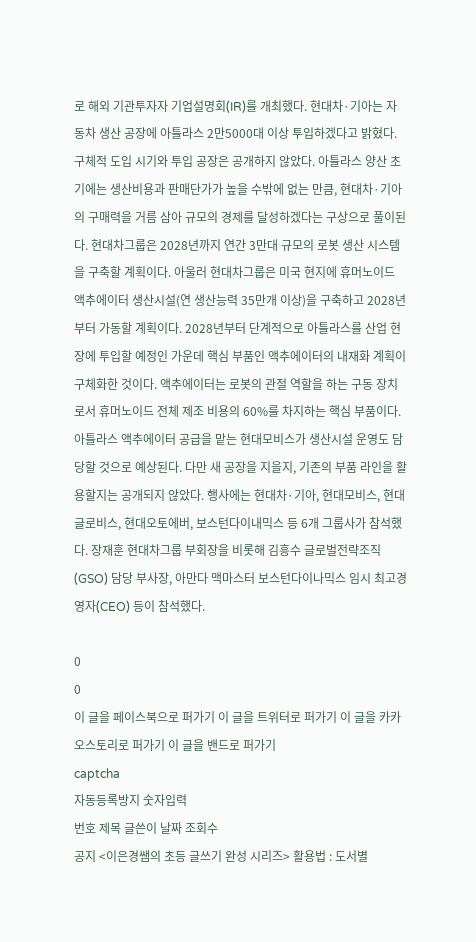로 해외 기관투자자 기업설명회(IR)를 개최했다. 현대차·기아는 자동차 생산 공장에 아틀라스 2만5000대 이상 투입하겠다고 밝혔다. 구체적 도입 시기와 투입 공장은 공개하지 않았다. 아틀라스 양산 초기에는 생산비용과 판매단가가 높을 수밖에 없는 만큼, 현대차·기아의 구매력을 거름 삼아 규모의 경제를 달성하겠다는 구상으로 풀이된다. 현대차그룹은 2028년까지 연간 3만대 규모의 로봇 생산 시스템을 구축할 계획이다. 아울러 현대차그룹은 미국 현지에 휴머노이드 액추에이터 생산시설(연 생산능력 35만개 이상)을 구축하고 2028년부터 가동할 계획이다. 2028년부터 단계적으로 아틀라스를 산업 현장에 투입할 예정인 가운데 핵심 부품인 액추에이터의 내재화 계획이 구체화한 것이다. 액추에이터는 로봇의 관절 역할을 하는 구동 장치로서 휴머노이드 전체 제조 비용의 60%를 차지하는 핵심 부품이다. 아틀라스 액추에이터 공급을 맡는 현대모비스가 생산시설 운영도 담당할 것으로 예상된다. 다만 새 공장을 지을지, 기존의 부품 라인을 활용할지는 공개되지 않았다. 행사에는 현대차·기아, 현대모비스, 현대글로비스, 현대오토에버, 보스턴다이내믹스 등 6개 그룹사가 참석했다. 장재훈 현대차그룹 부회장을 비롯해 김흥수 글로벌전략조직(GSO) 담당 부사장, 아만다 맥마스터 보스턴다이나믹스 임시 최고경영자(CEO) 등이 참석했다.

0
0
이 글을 페이스북으로 퍼가기 이 글을 트위터로 퍼가기 이 글을 카카오스토리로 퍼가기 이 글을 밴드로 퍼가기
captcha
자동등록방지 숫자입력
번호 제목 글쓴이 날짜 조회수
공지 <이은경쌤의 초등 글쓰기 완성 시리즈> 활용법 : 도서별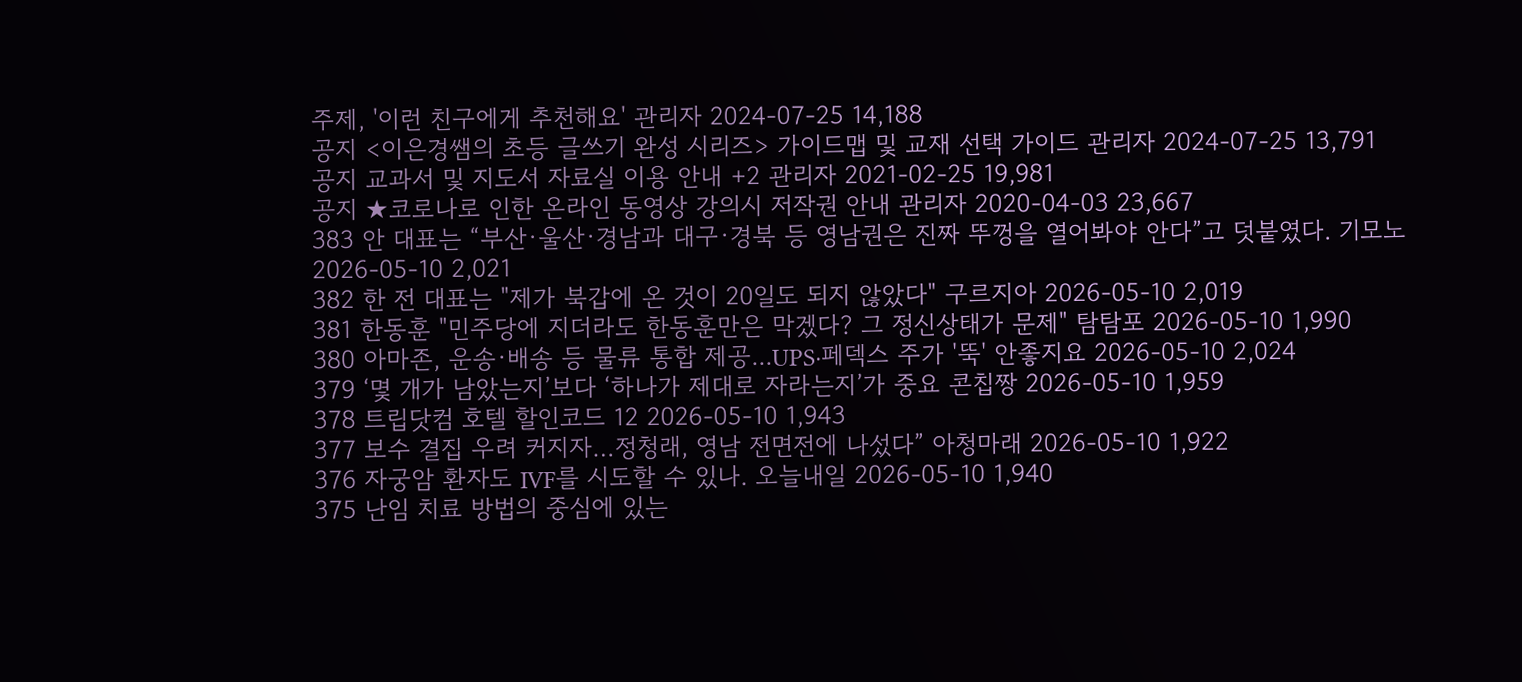주제, '이런 친구에게 추천해요' 관리자 2024-07-25 14,188
공지 <이은경쌤의 초등 글쓰기 완성 시리즈> 가이드맵 및 교재 선택 가이드 관리자 2024-07-25 13,791
공지 교과서 및 지도서 자료실 이용 안내 +2 관리자 2021-02-25 19,981
공지 ★코로나로 인한 온라인 동영상 강의시 저작권 안내 관리자 2020-04-03 23,667
383 안 대표는 “부산·울산·경남과 대구·경북 등 영남권은 진짜 뚜껑을 열어봐야 안다”고 덧붙였다. 기모노 2026-05-10 2,021
382 한 전 대표는 "제가 북갑에 온 것이 20일도 되지 않았다" 구르지아 2026-05-10 2,019
381 한동훈 "민주당에 지더라도 한동훈만은 막겠다? 그 정신상태가 문제" 탐탐포 2026-05-10 1,990
380 아마존, 운송·배송 등 물류 통합 제공...UPS·페덱스 주가 '뚝' 안좋지요 2026-05-10 2,024
379 ‘몇 개가 남았는지’보다 ‘하나가 제대로 자라는지’가 중요 콘칩짱 2026-05-10 1,959
378 트립닷컴 호텔 할인코드 12 2026-05-10 1,943
377 보수 결집 우려 커지자…정청래, 영남 전면전에 나섰다” 아청마래 2026-05-10 1,922
376 자궁암 환자도 IVF를 시도할 수 있나. 오늘내일 2026-05-10 1,940
375 난임 치료 방법의 중심에 있는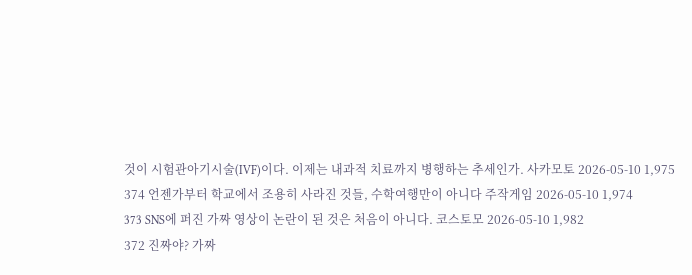것이 시험관아기시술(IVF)이다. 이제는 내과적 치료까지 병행하는 추세인가. 사카모토 2026-05-10 1,975
374 언젠가부터 학교에서 조용히 사라진 것들, 수학여행만이 아니다 주작게임 2026-05-10 1,974
373 SNS에 퍼진 가짜 영상이 논란이 된 것은 처음이 아니다. 코스토모 2026-05-10 1,982
372 진짜야? 가짜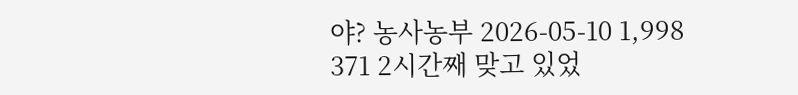야? 농사농부 2026-05-10 1,998
371 2시간째 맞고 있었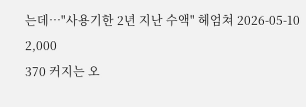는데…"사용기한 2년 지난 수액" 헤엄쳐 2026-05-10 2,000
370 커지는 오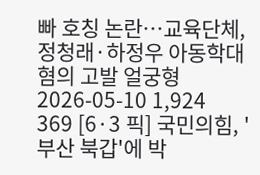빠 호칭 논란…교육단체, 정청래·하정우 아동학대 혐의 고발 얼궁형 2026-05-10 1,924
369 [6·3 픽] 국민의힘, '부산 북갑'에 박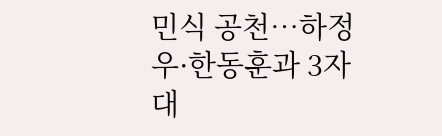민식 공천…하정우·한동훈과 3자 대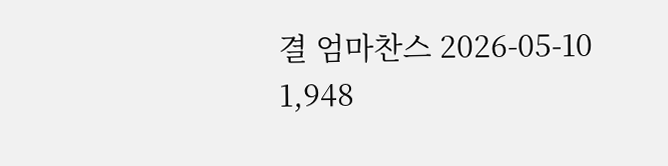결 엄마찬스 2026-05-10 1,948